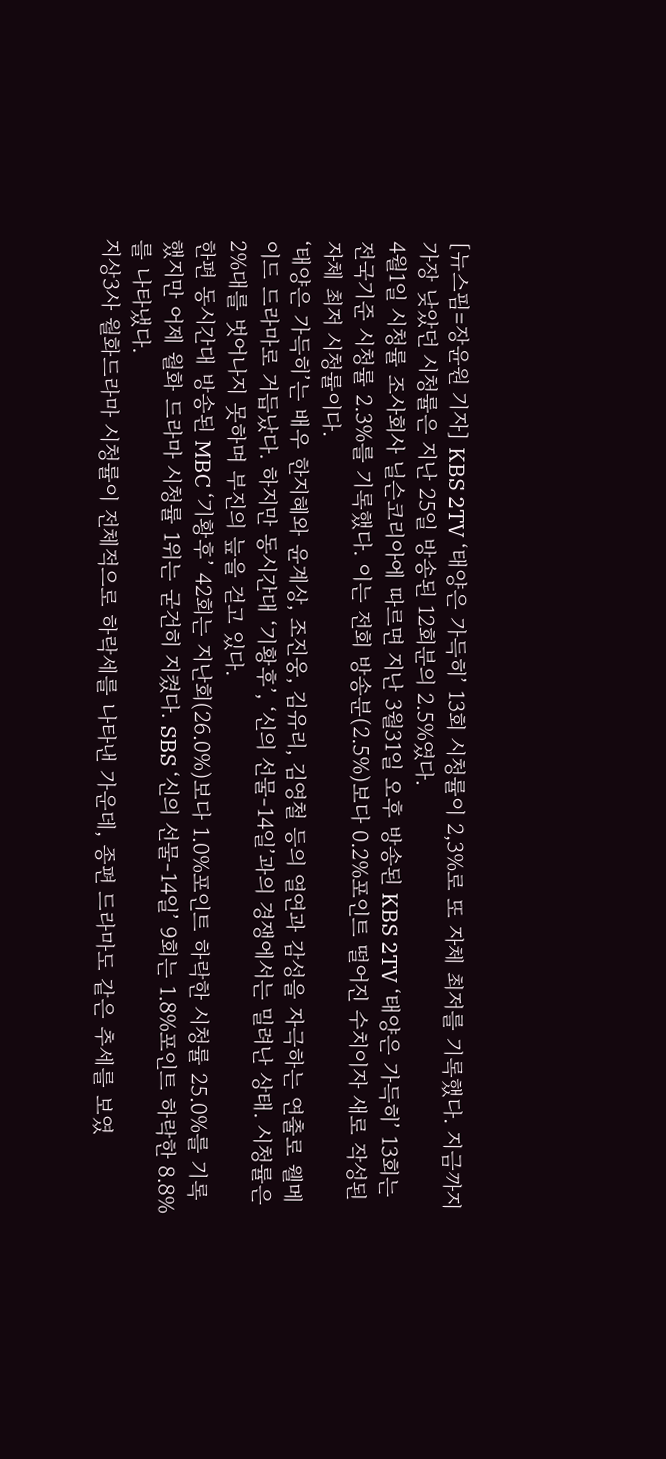[뉴스핌=장윤원 기자] KBS 2TV ‘태양은 가득히’ 13회 시청률이 2,3%로 또 자체 최저를 기록했다. 지금까지 가장 낮았던 시청률은 지난 25일 방송된 12회분의 2.5%였다.
4월1일 시청률 조사회사 닐슨코리아에 따르면 지난 3월31일 오후 방송된 KBS 2TV ‘태양은 가득히’ 13회는 전국기준 시청률 2.3%를 기록했다. 이는 전회 방송분(2.5%)보다 0.2%포인트 떨어진 수치이자 새로 작성된 자체 최저 시청률이다.
‘태양은 가득히’는 배우 한지혜와 윤계상, 조진웅, 김유리, 김영철 등의 열연과 감성을 자극하는 연출로 웰메이드 드라마로 거듭났다. 하지만 동시간대 ‘기황후’, ‘신의 선물-14일’과의 경쟁에서는 밀려난 상태. 시청률은 2%대를 벗어나지 못하며 부진의 늪을 걷고 있다.
한편 동시간대 방송된 MBC ‘기황후’ 42회는 지난회(26.0%)보다 1.0%포인트 하락한 시청률 25.0%를 기록했지만 어제 월화 드라마 시청률 1위는 굳건히 지켰다. SBS ‘신의 선물-14일’ 9회는 1.8%포인트 하락한 8.8%를 나타냈다.
지상3사 월화드라마 시청률이 전체적으로 하락세를 나타낸 가운데, 종편 드라마도 같은 추세를 보였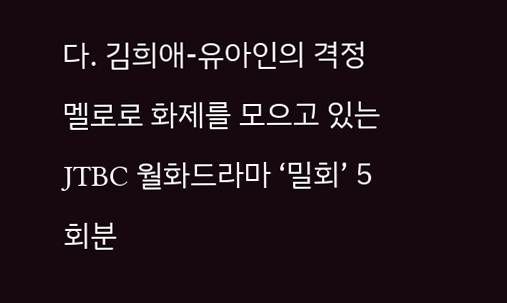다. 김희애-유아인의 격정멜로로 화제를 모으고 있는 JTBC 월화드라마 ‘밀회’ 5회분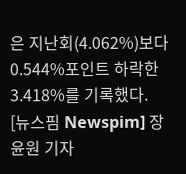은 지난회(4.062%)보다 0.544%포인트 하락한 3.418%를 기록했다.
[뉴스핌 Newspim] 장윤원 기자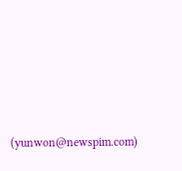(yunwon@newspim.com)